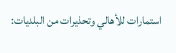استمارات للأهالي وتحذيرات من البلديات: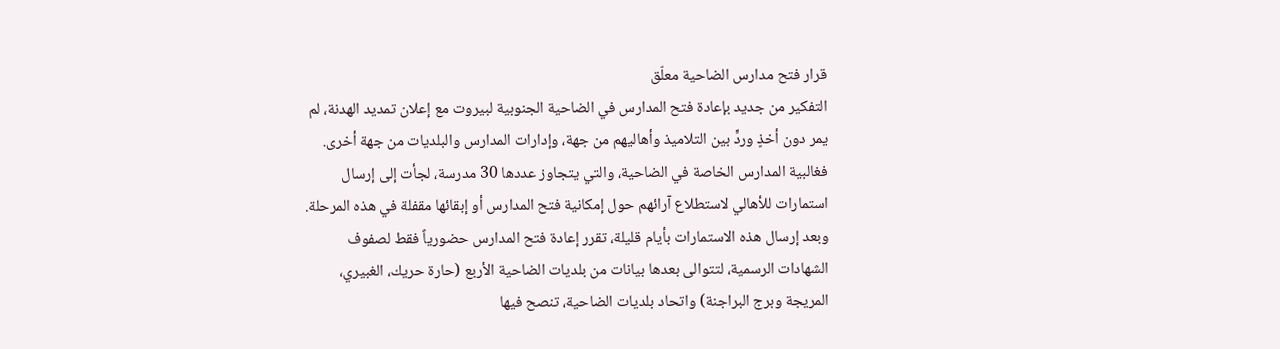قرار فتح مدارس الضاحية معلّق
التفكير من جديد بإعادة فتح المدارس في الضاحية الجنوبية لبيروت مع إعلان تمديد الهدنة، لم يمر دون أخذٍ وردٍّ بين التلاميذ وأهاليهم من جهة، وإدارات المدارس والبلديات من جهة أخرى. فغالبية المدارس الخاصة في الضاحية، والتي يتجاوز عددها 30 مدرسة، لجأت إلى إرسال استمارات للأهالي لاستطلاع آرائهم حول إمكانية فتح المدارس أو إبقائها مقفلة في هذه المرحلة.
وبعد إرسال هذه الاستمارات بأيام قليلة، تقرر إعادة فتح المدارس حضورياً فقط لصفوف الشهادات الرسمية، لتتوالى بعدها بيانات من بلديات الضاحية الأربع (حارة حريك، الغبيري، المريجة وبرج البراجنة) واتحاد بلديات الضاحية، تنصح فيها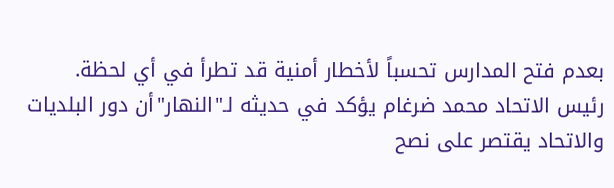بعدم فتح المدارس تحسباً لأخطار أمنية قد تطرأ في أي لحظة.
رئيس الاتحاد محمد ضرغام يؤكد في حديثه لـ"النهار"أن دور البلديات والاتحاد يقتصر على نصح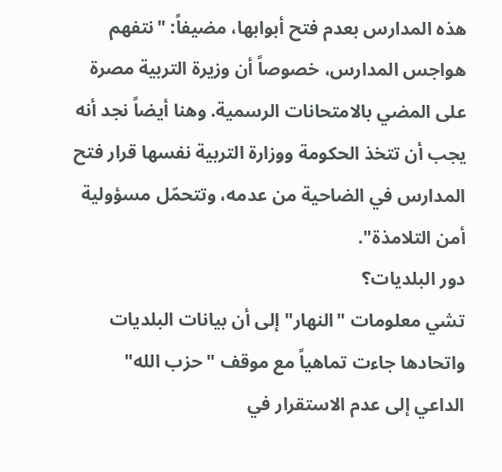هذه المدارس بعدم فتح أبوابها، مضيفاً: "نتفهم هواجس المدارس، خصوصاً أن وزيرة التربية مصرة على المضي بالامتحانات الرسمية. وهنا أيضاً نجد أنه يجب أن تتخذ الحكومة ووزارة التربية نفسها قرار فتح المدارس في الضاحية من عدمه، وتتحمّل مسؤولية أمن التلامذة".
دور البلديات؟
تشي معلومات "النهار" إلى أن بيانات البلديات واتحادها جاءت تماهياً مع موقف "حزب الله" الداعي إلى عدم الاستقرار في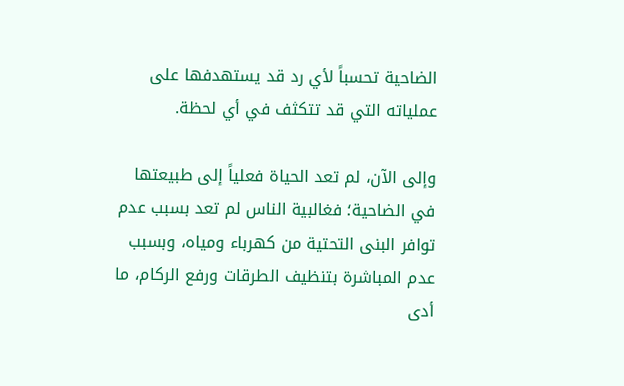الضاحية تحسباً لأي رد قد يستهدفها على عملياته التي قد تتكثف في أي لحظة.

وإلى الآن، لم تعد الحياة فعلياً إلى طبيعتها في الضاحية؛ فغالبية الناس لم تعد بسبب عدم توافر البنى التحتية من كهرباء ومياه، وبسبب عدم المباشرة بتنظيف الطرقات ورفع الركام، ما أدى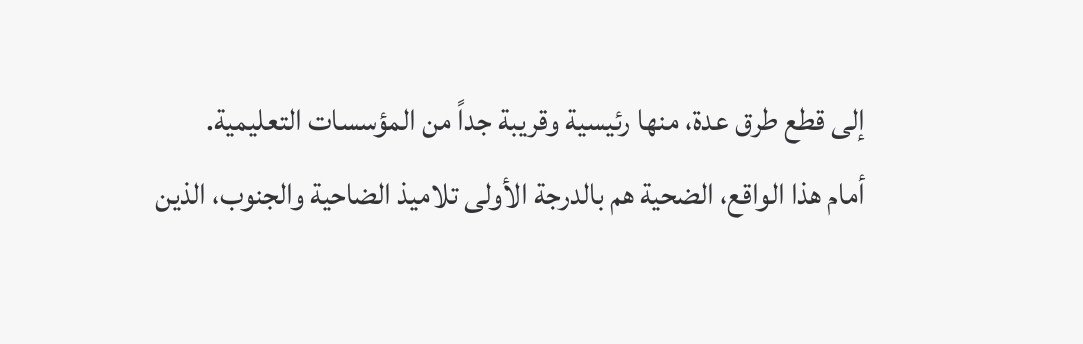إلى قطع طرق عدة، منها رئيسية وقريبة جداً من المؤسسات التعليمية.
أمام هذا الواقع، الضحية هم بالدرجة الأولى تلاميذ الضاحية والجنوب، الذين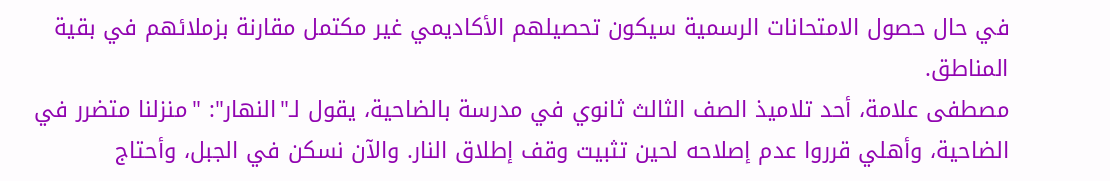في حال حصول الامتحانات الرسمية سيكون تحصيلهم الأكاديمي غير مكتمل مقارنة بزملائهم في بقية المناطق.
مصطفى علامة، أحد تلاميذ الصف الثالث ثانوي في مدرسة بالضاحية، يقول لـ"النهار": "منزلنا متضرر في الضاحية، وأهلي قرروا عدم إصلاحه لحين تثبيت وقف إطلاق النار. والآن نسكن في الجبل، وأحتاج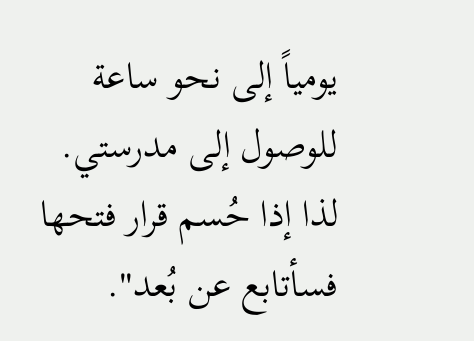يومياً إلى نحو ساعة للوصول إلى مدرستي. لذا إذا حُسم قرار فتحها فسأتابع عن بُعد".